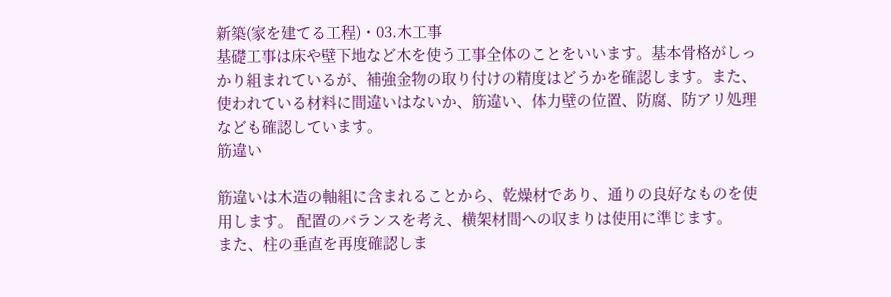新築(家を建てる工程)・03.木工事
基礎工事は床や壁下地など木を使う工事全体のことをいいます。基本骨格がしっかり組まれているが、補強金物の取り付けの精度はどうかを確認します。また、使われている材料に間違いはないか、筋違い、体力壁の位置、防腐、防アリ処理なども確認しています。
筋違い

筋違いは木造の軸組に含まれることから、乾燥材であり、通りの良好なものを使用します。 配置のバランスを考え、横架材間への収まりは使用に準じます。
また、柱の垂直を再度確認しま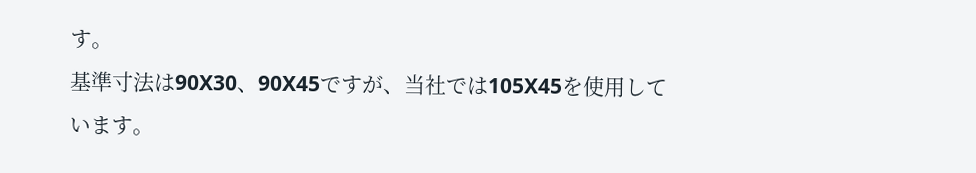す。
基準寸法は90X30、90X45ですが、当社では105X45を使用しています。